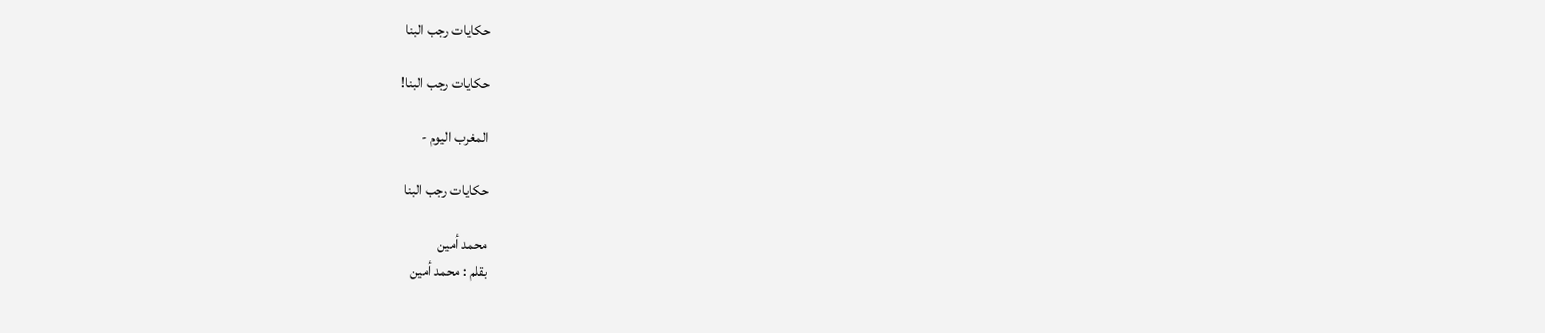حكايات رجب البنا

حكايات رجب البنا!

المغرب اليوم -

حكايات رجب البنا

محمد أمين
بقلم : محمد أمين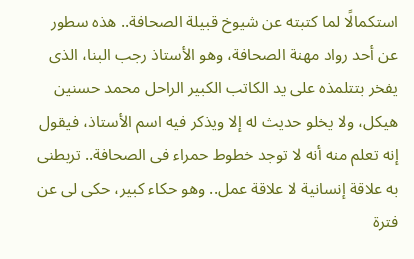استكمالًا لما كتبته عن شيوخ قبيلة الصحافة.. هذه سطور عن أحد رواد مهنة الصحافة، وهو الأستاذ رجب البنا، الذى يفخر بتتلمذه على يد الكاتب الكبير الراحل محمد حسنين هيكل، ولا يخلو حديث له إلا ويذكر فيه اسم الأستاذ، فيقول إنه تعلم منه أنه لا توجد خطوط حمراء فى الصحافة.. تربطنى به علاقة إنسانية لا علاقة عمل.. وهو حكاء كبير، حكى لى عن فترة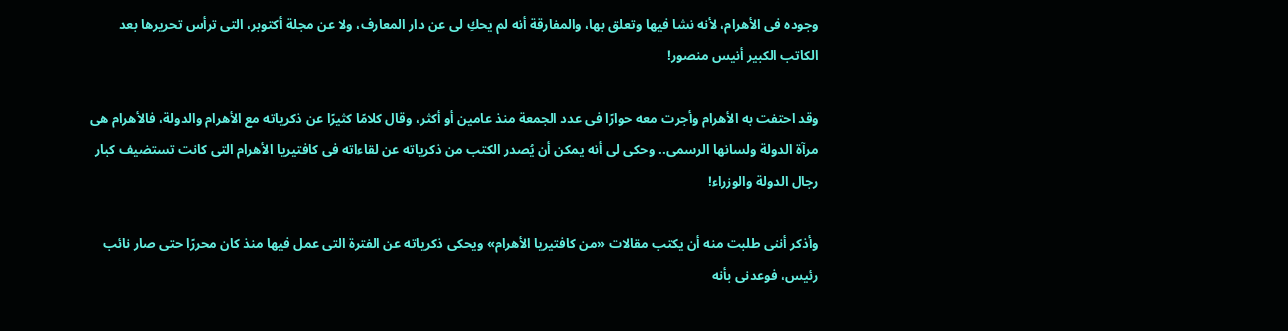وجوده فى الأهرام، لأنه نشا فيها وتعلق بها، والمفارقة أنه لم يحكِ لى عن دار المعارف، ولا عن مجلة أكتوبر، التى ترأس تحريرها بعد الكاتب الكبير أنيس منصور!

وقد احتفت به الأهرام وأجرت معه حوارًا فى عدد الجمعة منذ عامين أو أكثر، وقال كلامًا كثيرًا عن ذكرياته مع الأهرام والدولة، فالأهرام هى مرآة الدولة ولسانها الرسمى.. وحكى لى أنه يمكن أن يُصدر الكتب من ذكرياته عن لقاءاته فى كافتيريا الأهرام التى كانت تستضيف كبار رجال الدولة والوزراء!

وأذكر أننى طلبت منه أن يكتب مقالات «من كافتيريا الأهرام» ويحكى ذكرياته عن الفترة التى عمل فيها منذ كان محررًا حتى صار نائب رئيس، فوعدنى بأنه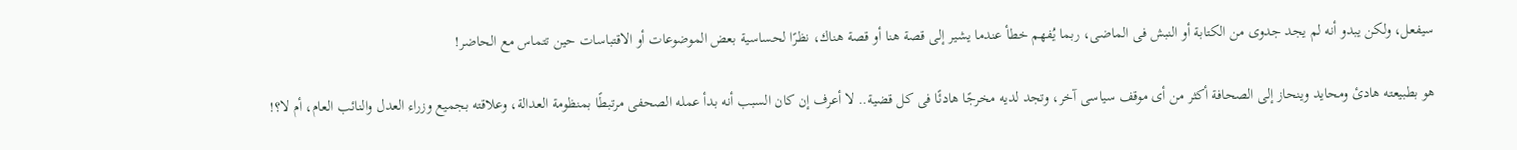سيفعل، ولكن يبدو أنه لم يجد جدوى من الكتابة أو النبش فى الماضى، ربما يُفهم خطأ عندما يشير إلى قصة هنا أو قصة هناك، نظرًا لحساسية بعض الموضوعات أو الاقتباسات حين تتماس مع الحاضر!

هو بطبيعته هادئ ومحايد وينحاز إلى الصحافة أكثر من أى موقف سياسى آخر، وتجد لديه مخرجًا هادئًا فى كل قضية.. لا أعرف إن كان السبب أنه بدأ عمله الصحفى مرتبطًا بمنظومة العدالة، وعلاقته بجميع وزراء العدل والنائب العام، أم لا؟!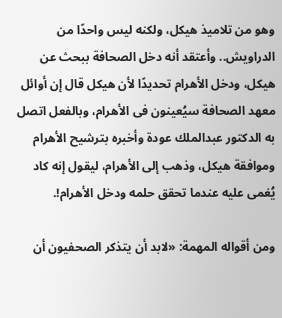وهو من تلاميذ هيكل، ولكنه ليس واحدًا من الدراويش.. وأعتقد أنه دخل الصحافة ببحث عن هيكل، ودخل الأهرام تحديدًا لأن هيكل قال إن أوائل معهد الصحافة سيُعينون فى الأهرام، وبالفعل اتصل به الدكتور عبدالملك عودة وأخبره بترشيح الأهرام وموافقة هيكل، وذهب إلى الأهرام، ليقول إنه كاد يُغمى عليه عندما تحقق حلمه ودخل الأهرام!.

ومن أقواله المهمة: «لابد أن يتذكر الصحفيون أن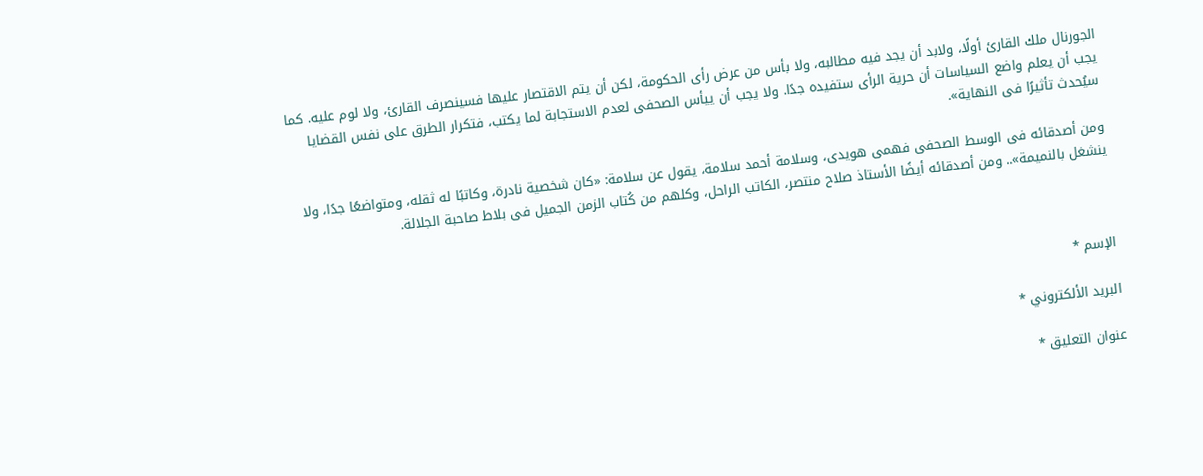الجورنال ملك القارئ أولًا، ولابد أن يجد فيه مطالبه، ولا بأس من عرض رأى الحكومة، لكن أن يتم الاقتصار عليها فسينصرف القارئ، ولا لوم عليه. كما يجب أن يعلم واضع السياسات أن حرية الرأى ستفيده جدًا. ولا يجب أن ييأس الصحفى لعدم الاستجابة لما يكتب، فتكرار الطرق على نفس القضايا سيُحدث تأثيرًا فى النهاية».

ومن أصدقائه فى الوسط الصحفى فهمى هويدى، وسلامة أحمد سلامة، يقول عن سلامة: «كان شخصية نادرة، وكاتبًا له ثقله، ومتواضعًا جدًا، ولا ينشغل بالنميمة».. ومن أصدقائه أيضًا الأستاذ صلاح منتصر، الكاتب الراحل، وكلهم من كُتاب الزمن الجميل فى بلاط صاحبة الجلالة.



الإسم *

البريد الألكتروني *

عنوان التعليق *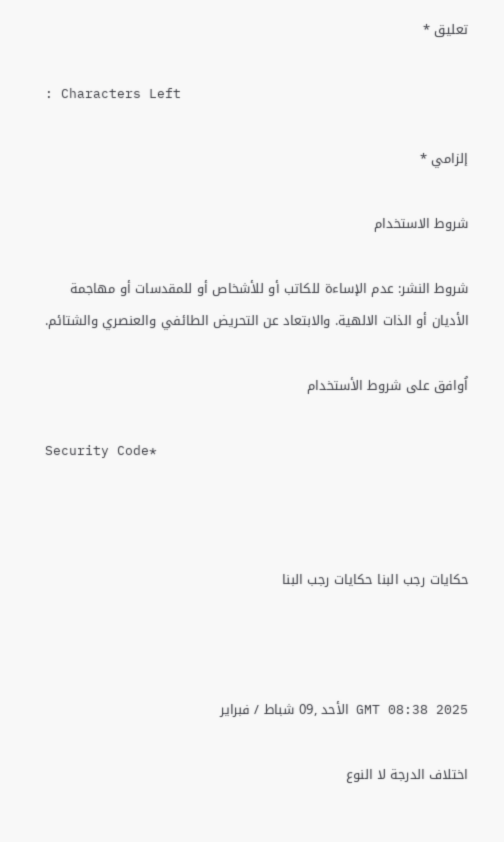تعليق *

: Characters Left

إلزامي *

شروط الاستخدام

شروط النشر: عدم الإساءة للكاتب أو للأشخاص أو للمقدسات أو مهاجمة الأديان أو الذات الالهية. والابتعاد عن التحريض الطائفي والعنصري والشتائم.

اُوافق على شروط الأستخدام

Security Code*



حكايات رجب البنا حكايات رجب البنا



GMT 08:38 2025 الأحد ,09 شباط / فبراير

اختلاف الدرجة لا النوع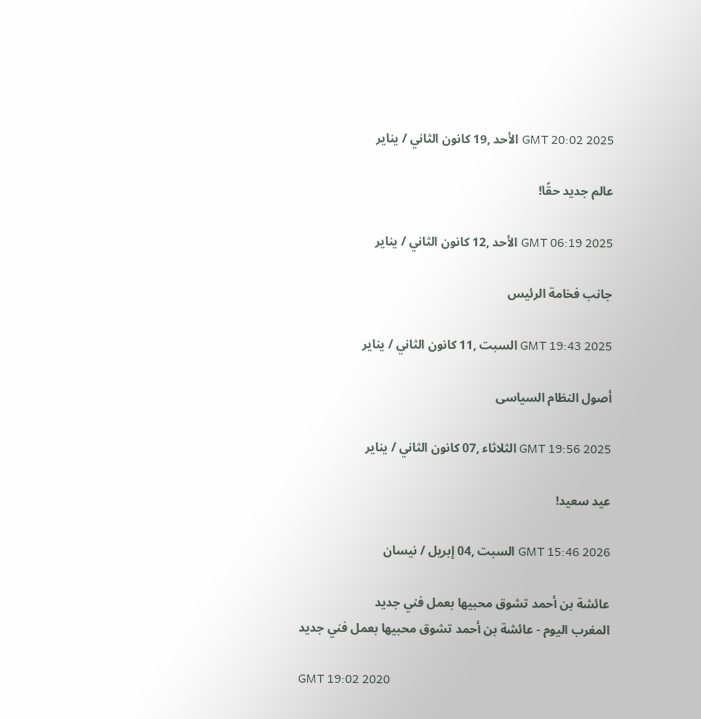GMT 20:02 2025 الأحد ,19 كانون الثاني / يناير

عالم جديد حقًا!

GMT 06:19 2025 الأحد ,12 كانون الثاني / يناير

جانب فخامة الرئيس

GMT 19:43 2025 السبت ,11 كانون الثاني / يناير

أصول النظام السياسى

GMT 19:56 2025 الثلاثاء ,07 كانون الثاني / يناير

عيد سعيد!

GMT 15:46 2026 السبت ,04 إبريل / نيسان

عائشة بن أحمد تشوق محبيها بعمل فني جديد
المغرب اليوم - عائشة بن أحمد تشوق محبيها بعمل فني جديد

GMT 19:02 2020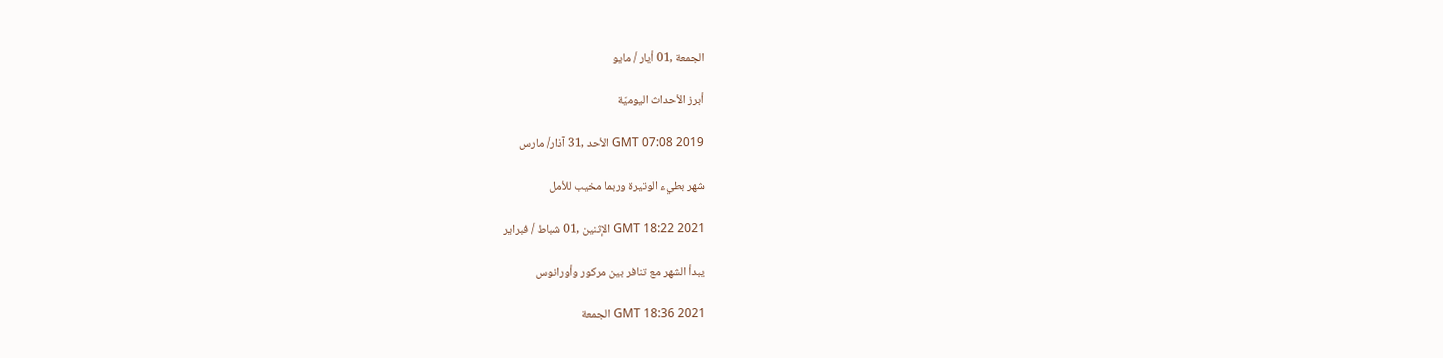الجمعة ,01 أيار / مايو

أبرز الأحداث اليوميّة

GMT 07:08 2019 الأحد ,31 آذار/ مارس

شهر بطيء الوتيرة وربما مخيب للأمل

GMT 18:22 2021 الإثنين ,01 شباط / فبراير

يبدأ الشهر مع تنافر بين مركور وأورانوس

GMT 18:36 2021 الجمعة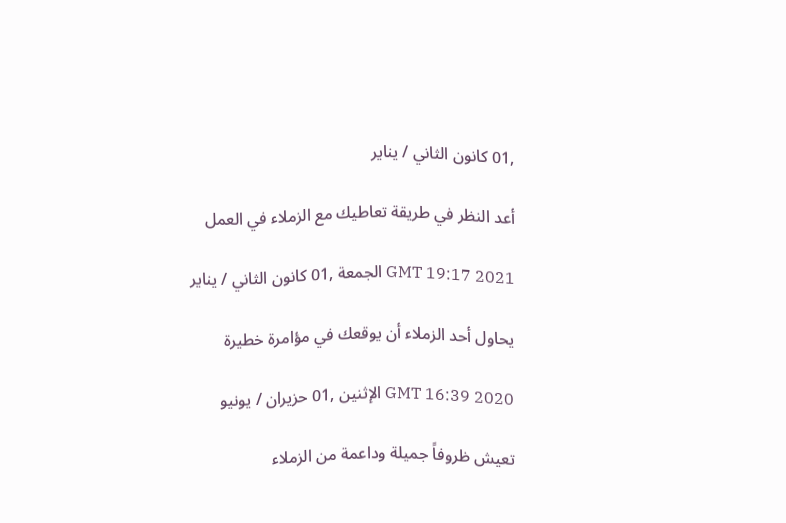,01 كانون الثاني / يناير

أعد النظر في طريقة تعاطيك مع الزملاء في العمل

GMT 19:17 2021 الجمعة ,01 كانون الثاني / يناير

يحاول أحد الزملاء أن يوقعك في مؤامرة خطيرة

GMT 16:39 2020 الإثنين ,01 حزيران / يونيو

تعيش ظروفاً جميلة وداعمة من الزملاء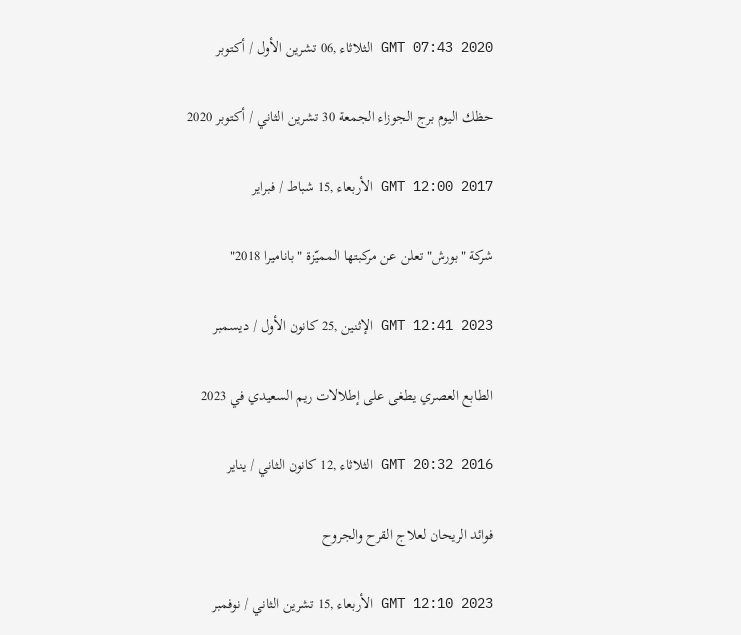GMT 07:43 2020 الثلاثاء ,06 تشرين الأول / أكتوبر

حظك اليوم برج الجوزاء الجمعة 30 تشرين الثاني / أكتوبر 2020

GMT 12:00 2017 الأربعاء ,15 شباط / فبراير

شركة "بورش" تعلن عن مركبتها المميّزة "باناميرا 2018"

GMT 12:41 2023 الإثنين ,25 كانون الأول / ديسمبر

الطابع العصري يطغى على إطلالات ريم السعيدي في 2023

GMT 20:32 2016 الثلاثاء ,12 كانون الثاني / يناير

فوائد الريحان لعلاج القرح والجروح

GMT 12:10 2023 الأربعاء ,15 تشرين الثاني / نوفمبر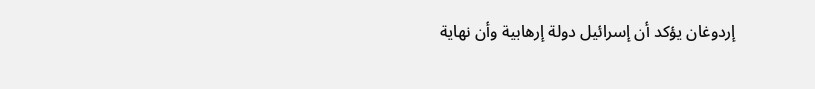إردوغان يؤكد أن إسرائيل دولة إرهابية وأن نهاية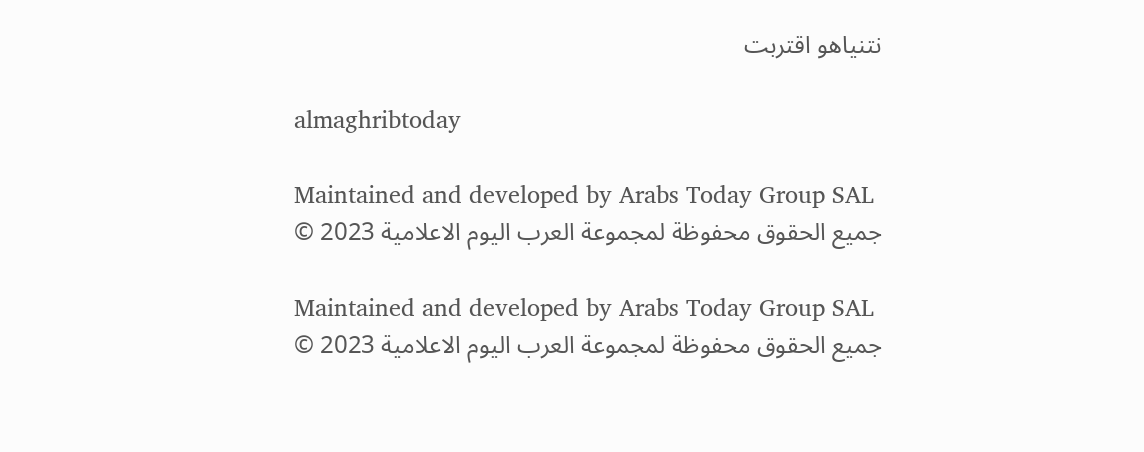نتنياهو اقتربت

almaghribtoday

Maintained and developed by Arabs Today Group SAL
جميع الحقوق محفوظة لمجموعة العرب اليوم الاعلامية 2023 ©

Maintained and developed by Arabs Today Group SAL
جميع الحقوق محفوظة لمجموعة العرب اليوم الاعلامية 2023 ©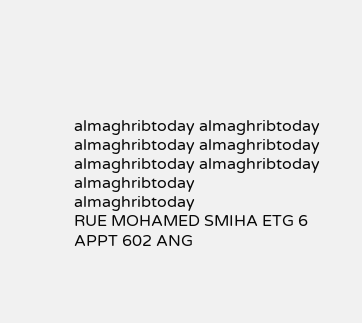almaghribtoday almaghribtoday almaghribtoday almaghribtoday
almaghribtoday almaghribtoday almaghribtoday
almaghribtoday
RUE MOHAMED SMIHA ETG 6 APPT 602 ANG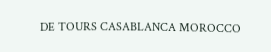DE TOURS CASABLANCA MOROCCO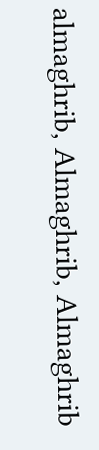almaghrib, Almaghrib, Almaghrib